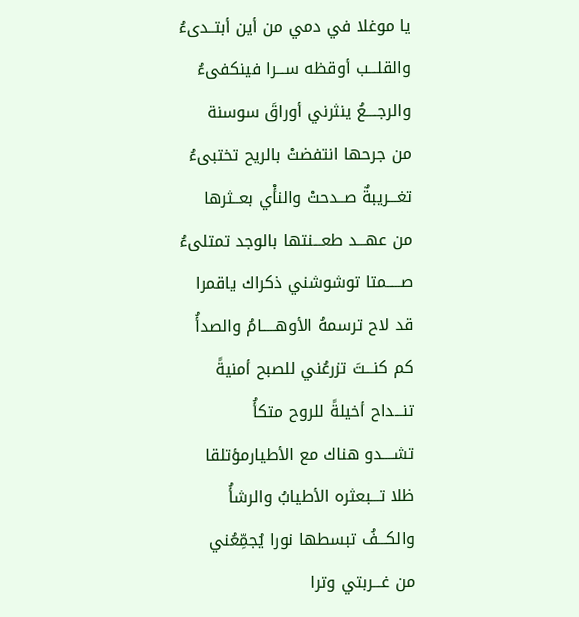يا موغلا في دمي من أين أبتــدىءُ
والقلـــب أوقظه ســـرا فينكفىءُ
والرجــــعُ ينثرني أوراقَ سوسنة
من جرحها انتفضتْ بالريح تختبىءُ
تغـــريبةٌ صــدحتْ والنأْي بعــثرها
من عهـــد طعـــنتها بالوجد تمتلىءُ
صـــــمتا توشوشني ذكراك ياقمرا
قد لاح ترسمهُ الأوهـــــامُ والصدأُ
كم كنـــتَ تزرعُني للصبح أمنيةً
تنـــداح أخيلةً للروح متكأُ
تشــــدو هناك مع الأطيارمؤتلقا
ظلا تـــبعثره الأطيابُ والرشأُ
والكـــفُ تبسطها نورا يُجمِّعُني
من غـــربتي وترا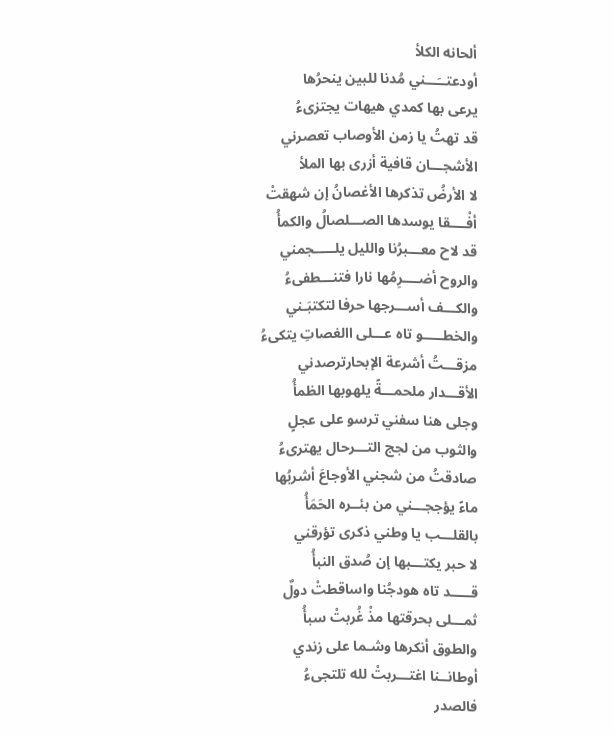ألحانه الكلأ
أودعتــَـــني مُدنا للبين ينحرُها
يرعى بها كمدي هيهات يجتزىءُ
قد تهتُ يا زمن الأوصاب تعصرني
الأشجـــان قافية أزرى بها الملأ
لا الأرضُ تذكرها الأغصانُ إن شهقتْ
أفْــــقا يوسدها الصـــلصالُ والكمأُ
قد لاح معـــبرُنا والليل يلـــــجمني
والروح أضــــرِمُها نارا فتنـــطفىءُ
والكـــف أســـرجها حرفا لتكتبَـني
والخطـــــو تاه عـــلى االغصاتِ يتكىءُ
مزقـــتُ أشرعة الإبحارترصدني
الأقـــدار ملحمـــةً يلهوبها الظمأُ
وجلى هنا سفني ترسو على عجلٍ
والثوب من لجج التـــرحال يهترىءُ
صادقتُ من شجني الأوجاعَ أشربُها
ماءً يؤججـــني من بئــره الحَمَأُ
بالقلـــب يا وطني ذكرى تؤرقني
لا حبر يكتـــبها إن صُدق النبأُ
قـــــد تاه هودجُنا واساقطتْ دولٌ
ثمـــلى بحرقتها مذْ غُربتْ سبأُ
والطوق أنكرها وشـما على زندي
أوطانــنا اغتـــربتْ لله تلتجىءُ
فالصدر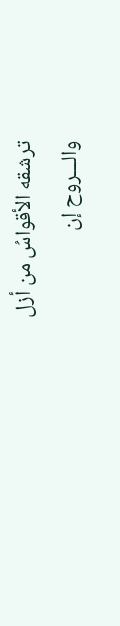ترشقه الأقواسُ من أزل
والـــروح إن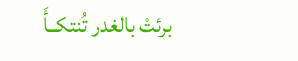برئتْ بالغدر تُنتكــأَ